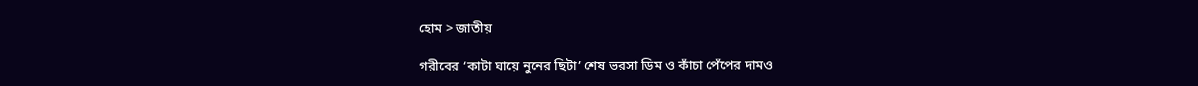হোম > জাতীয়

গরীবের ‘কাটা ঘায়ে নুনের ছিটা’ শেষ ভরসা ডিম ও কাঁচা পেঁপের দামও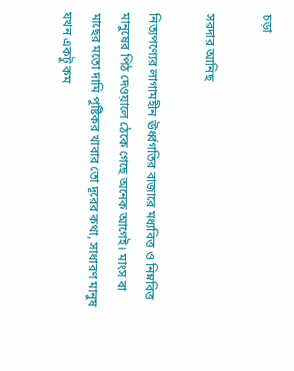চড়া

সরদার আনিছ

নিত্যপণ্যের লাগামহীন ঊর্ধ্বগতির বাজারে মধ্যবিত্ত ও নিম্নবিত্ত মানুষের পিঠ দেওয়ালে ঠেকে গেছে অনেক আগেই। মাংস বা মাছের মতো দামি পুষ্টিকর খাবার তো দূরের কথা, সাধারণ মানুষ যখন একটু কম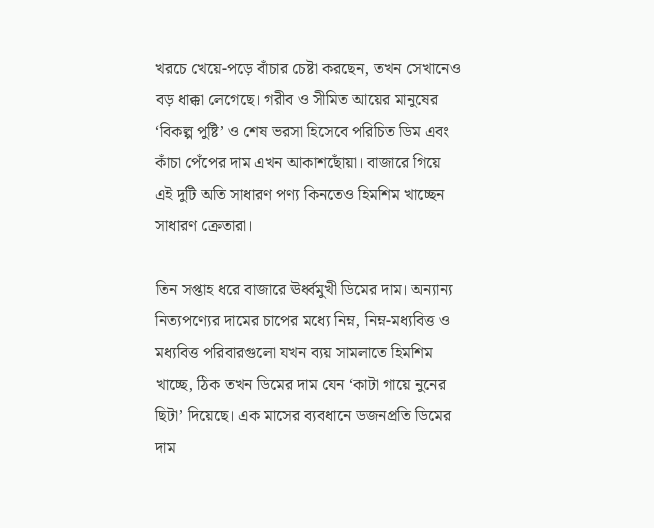খরচে খেয়ে-পড়ে বাঁচার চেষ্টা করছেন, তখন সেখানেও বড় ধাক্কা লেগেছে। গরীব ও সীমিত আয়ের মানুষের ‘বিকল্প পুষ্টি’ ও শেষ ভরসা হিসেবে পরিচিত ডিম এবং কাঁচা পেঁপের দাম এখন আকাশছোঁয়া। বাজারে গিয়ে এই দুটি অতি সাধারণ পণ্য কিনতেও হিমশিম খাচ্ছেন সাধারণ ক্রেতারা।

তিন সপ্তাহ ধরে বাজারে ঊর্ধ্বমুখী ডিমের দাম। অন্যান্য নিত্যপণ্যের দামের চাপের মধ্যে নিম্ন, নিম্ন-মধ্যবিত্ত ও মধ্যবিত্ত পরিবারগুলো যখন ব্যয় সামলাতে হিমশিম খাচ্ছে, ঠিক তখন ডিমের দাম যেন ‘কাটা গায়ে নুনের ছিটা’ দিয়েছে। এক মাসের ব্যবধানে ডজনপ্রতি ডিমের দাম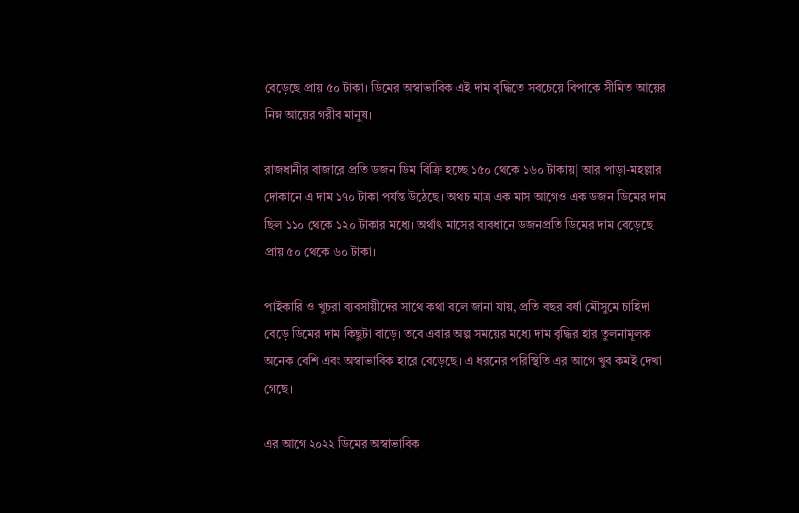বেড়েছে প্রায় ৫০ টাকা। ডিমের অস্বাভাবিক এই দাম বৃদ্ধিতে সবচেয়ে বিপাকে সীমিত আয়ের নিম্ন আয়ের গরীব মানুষ।

রাজধানীর বাজারে প্রতি ডজন ডিম বিক্রি হচ্ছে ১৫০ থেকে ১৬০ টাকায়| আর পাড়া-মহল্লার দোকানে এ দাম ১৭০ টাকা পর্যন্ত উঠেছে। অথচ মাত্র এক মাস আগেও এক ডজন ডিমের দাম ছিল ১১০ থেকে ১২০ টাকার মধ্যে। অর্থাৎ মাসের ব্যবধানে ডজনপ্রতি ডিমের দাম বেড়েছে প্রায় ৫০ থেকে ৬০ টাকা।

পাইকারি ও খুচরা ব্যবসায়ীদের সাথে কথা বলে জানা যায়, প্রতি বছর বর্ষা মৌসুমে চাহিদা বেড়ে ডিমের দাম কিছুটা বাড়ে। তবে এবার অল্প সময়ের মধ্যে দাম বৃদ্ধির হার তুলনামূলক অনেক বেশি এবং অস্বাভাবিক হারে বেড়েছে। এ ধরনের পরিস্থিতি এর আগে খুব কমই দেখা গেছে।

এর আগে ২০২২ ডিমের অস্বাভাবিক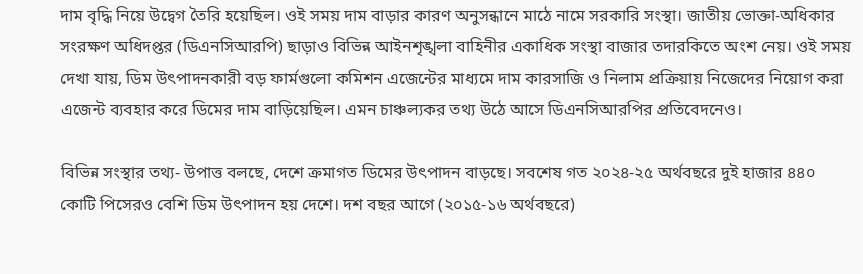দাম বৃদ্ধি নিয়ে উদ্বেগ তৈরি হয়েছিল। ওই সময় দাম বাড়ার কারণ অনুসন্ধানে মাঠে নামে সরকারি সংস্থা। জাতীয় ভোক্তা-অধিকার সংরক্ষণ অধিদপ্তর (ডিএনসিআরপি) ছাড়াও বিভিন্ন আইনশৃঙ্খলা বাহিনীর একাধিক সংস্থা বাজার তদারকিতে অংশ নেয়। ওই সময় দেখা যায়, ডিম উৎপাদনকারী বড় ফার্মগুলো কমিশন এজেন্টের মাধ্যমে দাম কারসাজি ও নিলাম প্রক্রিয়ায় নিজেদের নিয়োগ করা এজেন্ট ব্যবহার করে ডিমের দাম বাড়িয়েছিল। এমন চাঞ্চল্যকর তথ্য উঠে আসে ডিএনসিআরপির প্রতিবেদনেও।

বিভিন্ন সংস্থার তথ্য- উপাত্ত বলছে, দেশে ক্রমাগত ডিমের উৎপাদন বাড়ছে। সবশেষ গত ২০২৪-২৫ অর্থবছরে দুই হাজার ৪৪০ কোটি পিসেরও বেশি ডিম উৎপাদন হয় দেশে। দশ বছর আগে (২০১৫-১৬ অর্থবছরে)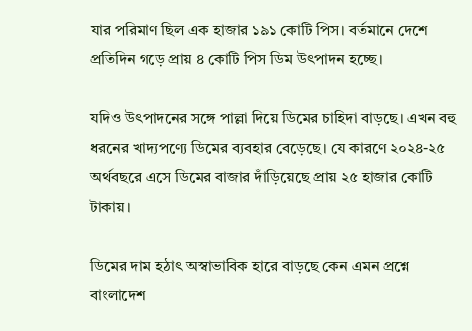যার পরিমাণ ছিল এক হাজার ১৯১ কোটি পিস। বর্তমানে দেশে প্রতিদিন গড়ে প্রায় ৪ কোটি পিস ডিম উৎপাদন হচ্ছে।

যদিও উৎপাদনের সঙ্গে পাল্লা দিয়ে ডিমের চাহিদা বাড়ছে। এখন বহু ধরনের খাদ্যপণ্যে ডিমের ব্যবহার বেড়েছে। যে কারণে ২০২৪-২৫ অর্থবছরে এসে ডিমের বাজার দাঁড়িয়েছে প্রায় ২৫ হাজার কোটি টাকায়।

ডিমের দাম হঠাৎ অস্বাভাবিক হারে বাড়ছে কেন এমন প্রশ্নে বাংলাদেশ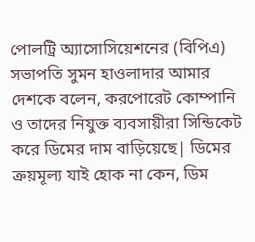পোলট্রি অ্যাসোসিয়েশনের (বিপিএ) সভাপতি সুমন হাওলাদার আমার দেশকে বলেন, করপোরেট কোম্পানি ও তাদের নিযুক্ত ব্যবসায়ীরা সিন্ডিকেট করে ডিমের দাম বাড়িয়েছে| ডিমের ক্রয়মূল্য যাই হোক না কেন, ডিম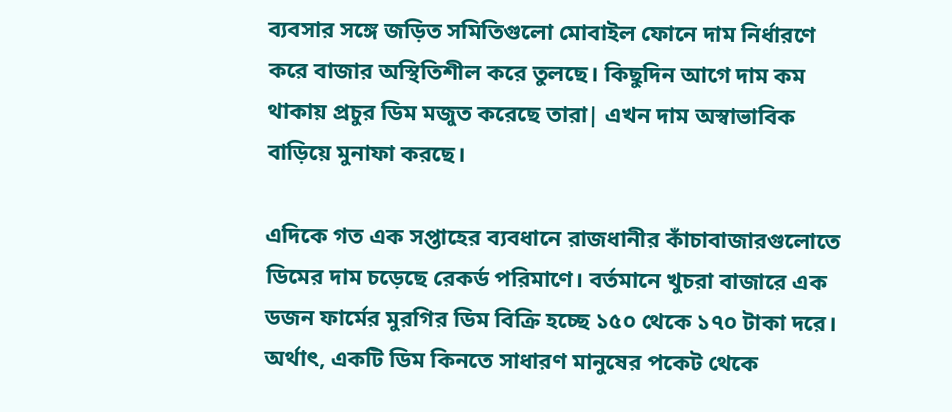ব্যবসার সঙ্গে জড়িত সমিতিগুলো মোবাইল ফোনে দাম নির্ধারণে করে বাজার অস্থিতিশীল করে তুলছে। কিছুদিন আগে দাম কম থাকায় প্রচুর ডিম মজুত করেছে তারা| এখন দাম অস্বাভাবিক বাড়িয়ে মুনাফা করছে।

এদিকে গত এক সপ্তাহের ব্যবধানে রাজধানীর কাঁচাবাজারগুলোতে ডিমের দাম চড়েছে রেকর্ড পরিমাণে। বর্তমানে খুচরা বাজারে এক ডজন ফার্মের মুরগির ডিম বিক্রি হচ্ছে ১৫০ থেকে ১৭০ টাকা দরে। অর্থাৎ, একটি ডিম কিনতে সাধারণ মানুষের পকেট থেকে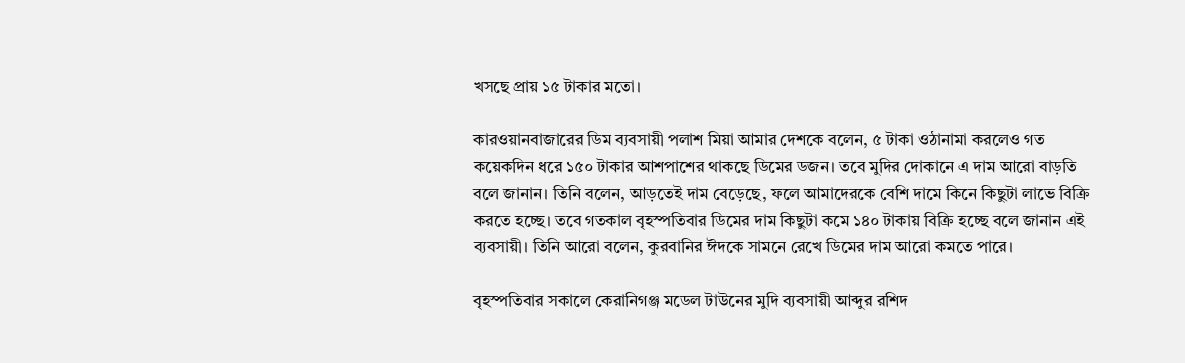খসছে প্রায় ১৫ টাকার মতো।

কারওয়ানবাজারের ডিম ব্যবসায়ী পলাশ মিয়া আমার দেশকে বলেন, ৫ টাকা ওঠানামা করলেও গত কয়েকদিন ধরে ১৫০ টাকার আশপাশের থাকছে ডিমের ডজন। তবে মুদির দোকানে এ দাম আরো বাড়তি বলে জানান। তিনি বলেন, আড়তেই দাম বেড়েছে, ফলে আমাদেরকে বেশি দামে কিনে কিছুটা লাভে বিক্রি করতে হচ্ছে। তবে গতকাল বৃহস্পতিবার ডিমের দাম কিছুটা কমে ১৪০ টাকায় বিক্রি হচ্ছে বলে জানান এই ব্যবসায়ী। তিনি আরো বলেন, কুরবানির ঈদকে সামনে রেখে ডিমের দাম আরো কমতে পারে।

বৃহস্পতিবার সকালে কেরানিগঞ্জ মডেল টাউনের মুদি ব্যবসায়ী আব্দুর রশিদ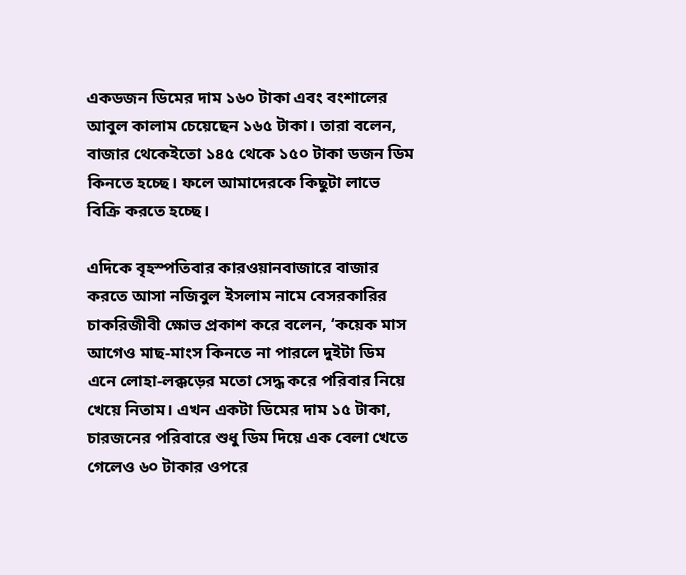একডজন ডিমের দাম ১৬০ টাকা এবং বংশালের আবুল কালাম চেয়েছেন ১৬৫ টাকা। তারা বলেন, বাজার থেকেইতো ১৪৫ থেকে ১৫০ টাকা ডজন ডিম কিনতে হচ্ছে। ফলে আমাদেরকে কিছুটা লাভে বিক্রি করতে হচ্ছে।

এদিকে বৃহস্পতিবার কারওয়ানবাজারে বাজার করতে আসা নজিবুল ইসলাম নামে বেসরকারির চাকরিজীবী ক্ষোভ প্রকাশ করে বলেন, ‘কয়েক মাস আগেও মাছ-মাংস কিনতে না পারলে দুইটা ডিম এনে লোহা-লক্কড়ের মতো সেদ্ধ করে পরিবার নিয়ে খেয়ে নিতাম। এখন একটা ডিমের দাম ১৫ টাকা, চারজনের পরিবারে শুধু ডিম দিয়ে এক বেলা খেতে গেলেও ৬০ টাকার ওপরে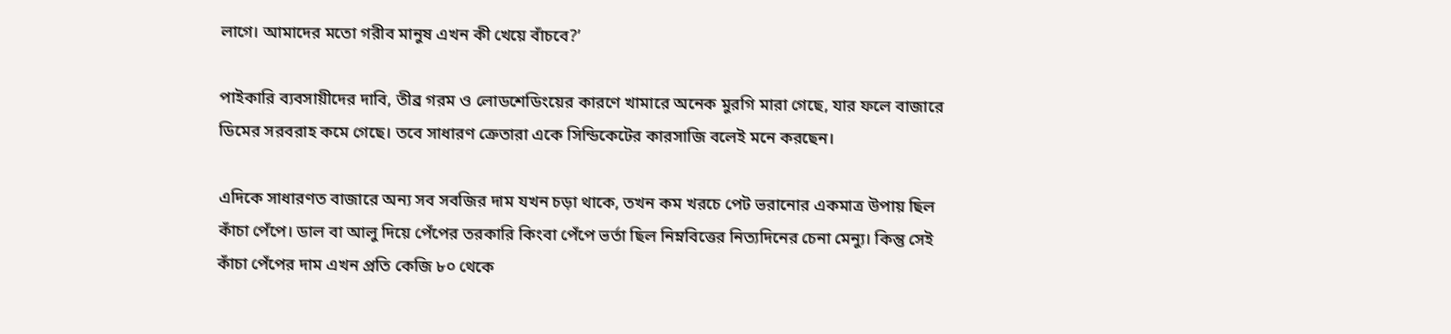লাগে। আমাদের মতো গরীব মানুষ এখন কী খেয়ে বাঁচবে?’

পাইকারি ব্যবসায়ীদের দাবি, তীব্র গরম ও লোডশেডিংয়ের কারণে খামারে অনেক মুরগি মারা গেছে, যার ফলে বাজারে ডিমের সরবরাহ কমে গেছে। তবে সাধারণ ক্রেতারা একে সিন্ডিকেটের কারসাজি বলেই মনে করছেন।

এদিকে সাধারণত বাজারে অন্য সব সবজির দাম যখন চড়া থাকে, তখন কম খরচে পেট ভরানোর একমাত্র উপায় ছিল কাঁচা পেঁপে। ডাল বা আলু দিয়ে পেঁপের তরকারি কিংবা পেঁপে ভর্তা ছিল নিম্নবিত্তের নিত্যদিনের চেনা মেন্যু। কিন্তু সেই কাঁচা পেঁপের দাম এখন প্রতি কেজি ৮০ থেকে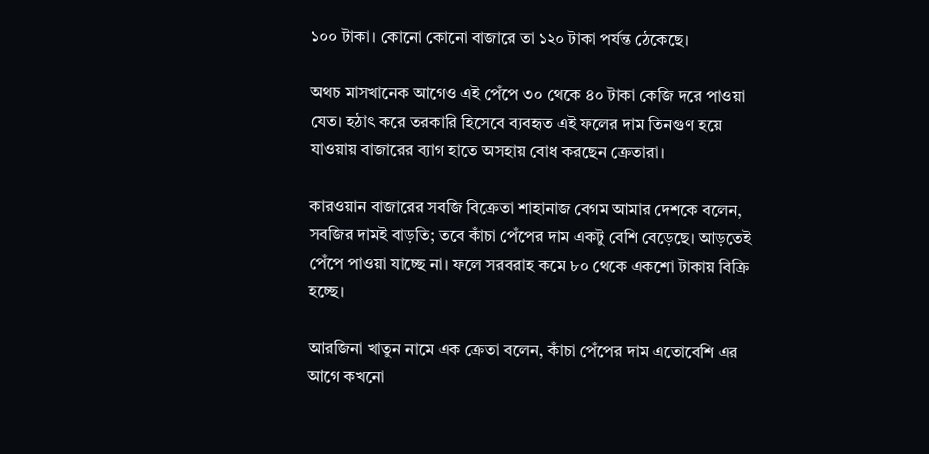১০০ টাকা। কোনো কোনো বাজারে তা ১২০ টাকা পর্যন্ত ঠেকেছে।

অথচ মাসখানেক আগেও এই পেঁপে ৩০ থেকে ৪০ টাকা কেজি দরে পাওয়া যেত। হঠাৎ করে তরকারি হিসেবে ব্যবহৃত এই ফলের দাম তিনগুণ হয়ে যাওয়ায় বাজারের ব্যাগ হাতে অসহায় বোধ করছেন ক্রেতারা।

কারওয়ান বাজারের সবজি বিক্রেতা শাহানাজ বেগম আমার দেশকে বলেন, সবজির দামই বাড়তি; তবে কাঁচা পেঁপের দাম একটু বেশি বেড়েছে। আড়তেই পেঁপে পাওয়া যাচ্ছে না। ফলে সরবরাহ কমে ৮০ থেকে একশো টাকায় বিক্রি হচ্ছে।

আরজিনা খাতুন নামে এক ক্রেতা বলেন, কাঁচা পেঁপের দাম এতোবেশি এর আগে কখনো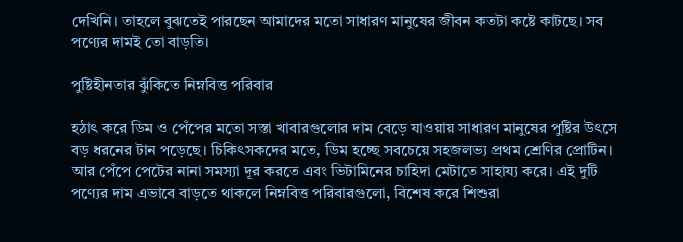দেখিনি। তাহলে বুঝতেই পারছেন আমাদের মতো সাধারণ মানুষের জীবন কতটা কষ্টে কাটছে। সব পণ্যের দামই তো বাড়তি।

পুষ্টিহীনতার ঝুঁকিতে নিম্নবিত্ত পরিবার

হঠাৎ করে ডিম ও পেঁপের মতো সস্তা খাবারগুলোর দাম বেড়ে যাওয়ায় সাধারণ মানুষের পুষ্টির উৎসে বড় ধরনের টান পড়েছে। চিকিৎসকদের মতে, ডিম হচ্ছে সবচেয়ে সহজলভ্য প্রথম শ্রেণির প্রোটিন। আর পেঁপে পেটের নানা সমস্যা দূর করতে এবং ভিটামিনের চাহিদা মেটাতে সাহায্য করে। এই দুটি পণ্যের দাম এভাবে বাড়তে থাকলে নিম্নবিত্ত পরিবারগুলো, বিশেষ করে শিশুরা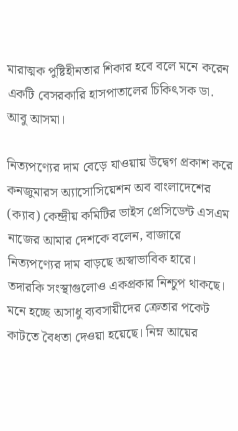মারাত্মক পুষ্টিহীনতার শিকার হবে বলে মনে করেন একটি বেসরকারি হাসপাতালের চিকিৎসক ডা. আবু আসমা।

নিত্যপণ্যের দাম বেড়ে যাওয়ায় উদ্বেগ প্রকাশ করে কনজুমারস অ্যাসোসিয়েশন অব বাংলাদেশের (ক্যাব) কেন্দ্রীয় কমিটির ভাইস প্রেসিডেন্ট এসএম নাজের আমার দেশকে বলেন, বাজারে নিত্যপণ্যের দাম বাড়ছে অস্বাভাবিক হারে। তদারকি সংস্থাগুলোও একপ্রকার নিশ্চুপ থাকছে। মনে হচ্ছে অসাধু ব্যবসায়ীদের ক্রেতার পকেট কাটতে বৈধতা দেওয়া হয়েছে। নিম্ন আয়ের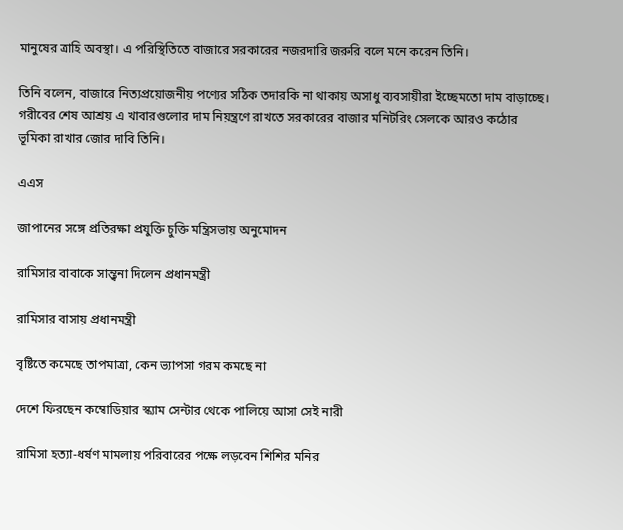মানুষের ত্রাহি অবস্থা। এ পরিস্থিতিতে বাজারে সরকারের নজরদারি জরুরি বলে মনে করেন তিনি।

তিনি বলেন, বাজারে নিত্যপ্রয়োজনীয় পণ্যের সঠিক তদারকি না থাকায় অসাধু ব্যবসায়ীরা ইচ্ছেমতো দাম বাড়াচ্ছে। গরীবের শেষ আশ্রয় এ খাবারগুলোর দাম নিয়ন্ত্রণে রাখতে সরকারের বাজার মনিটরিং সেলকে আরও কঠোর ভূমিকা রাখার জোর দাবি তিনি।

এএস

জাপানের সঙ্গে প্রতিরক্ষা প্রযুক্তি চুক্তি মন্ত্রিসভায় অনুমোদন

রামিসার বাবাকে সান্ত্বনা দিলেন প্রধানমন্ত্রী

রামিসার বাসায় প্রধানমন্ত্রী

বৃষ্টিতে কমেছে তাপমাত্রা, কেন ভ্যাপসা গরম কমছে না

দেশে ফিরছেন কম্বোডিয়ার স্ক্যাম সেন্টার থেকে পালিয়ে আসা সেই নারী

রামিসা হত্যা-ধর্ষণ মামলায় পরিবারের পক্ষে লড়বেন শিশির মনির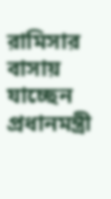রামিসার বাসায় যাচ্ছেন প্রধানমন্ত্রী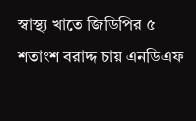স্বাস্থ্য খাতে জিডিপির ৫ শতাংশ বরাদ্দ চায় এনডিএফ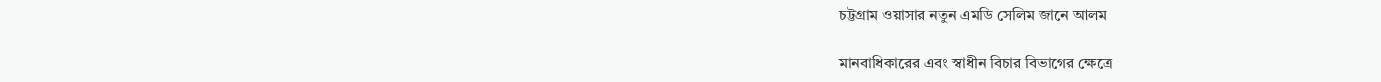চট্টগ্রাম ওয়াসার নতুন এমডি সেলিম জানে আলম

মানবাধিকারের এবং স্বাধীন বিচার বিভাগের ক্ষেত্রে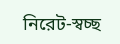নিরেট-স্বচ্ছ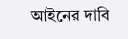আইনের দাবি